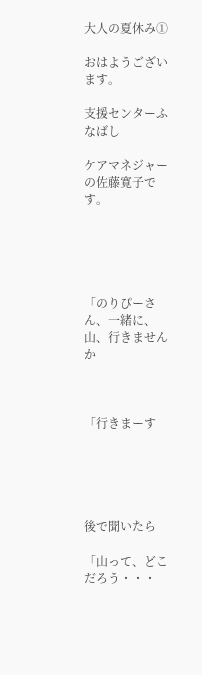大人の夏休み①

おはようございます。

支援センターふなばし

ケアマネジャーの佐藤寛子です。





「のりぴーさん、一緒に、山、行きませんか



「行きまーす





後で聞いたら

「山って、どこだろう・・・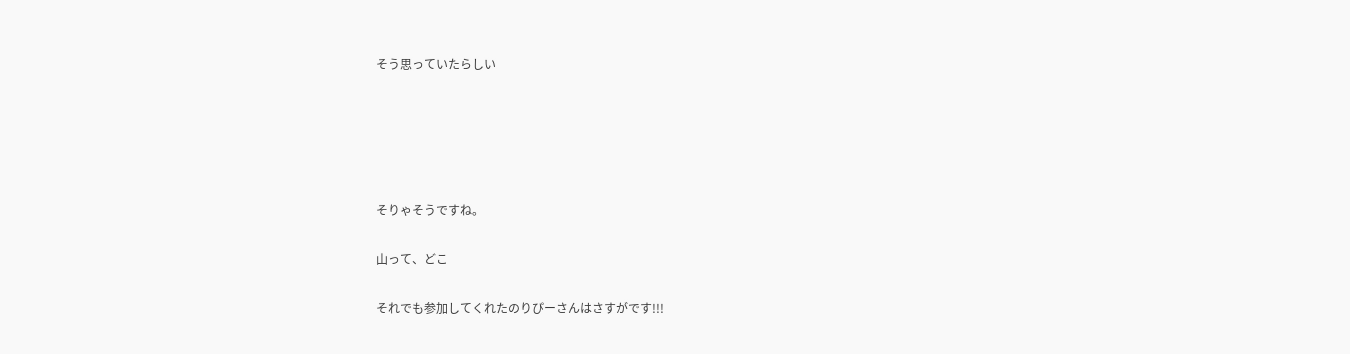そう思っていたらしい





そりゃそうですね。

山って、どこ

それでも参加してくれたのりぴーさんはさすがです!!!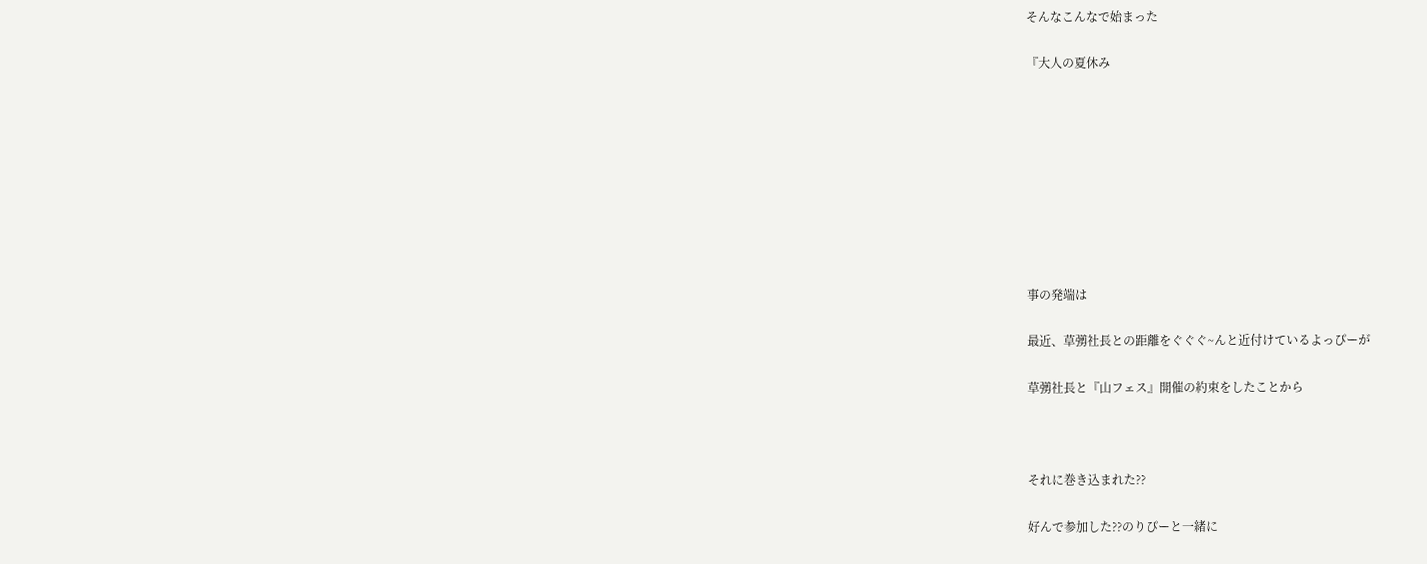そんなこんなで始まった

『大人の夏休み









事の発端は

最近、草彅社長との距離をぐぐぐ~んと近付けているよっぴーが

草彅社長と『山フェス』開催の約束をしたことから



それに巻き込まれた??

好んで参加した??のりぴーと一緒に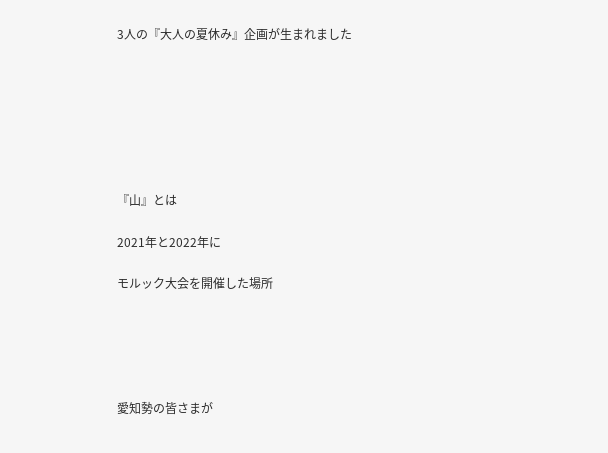3人の『大人の夏休み』企画が生まれました







『山』とは

2021年と2022年に

モルック大会を開催した場所





愛知勢の皆さまが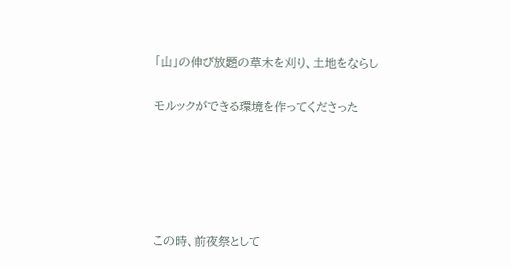「山」の伸び放題の草木を刈り、土地をならし

モルックができる環境を作ってくださった





この時、前夜祭として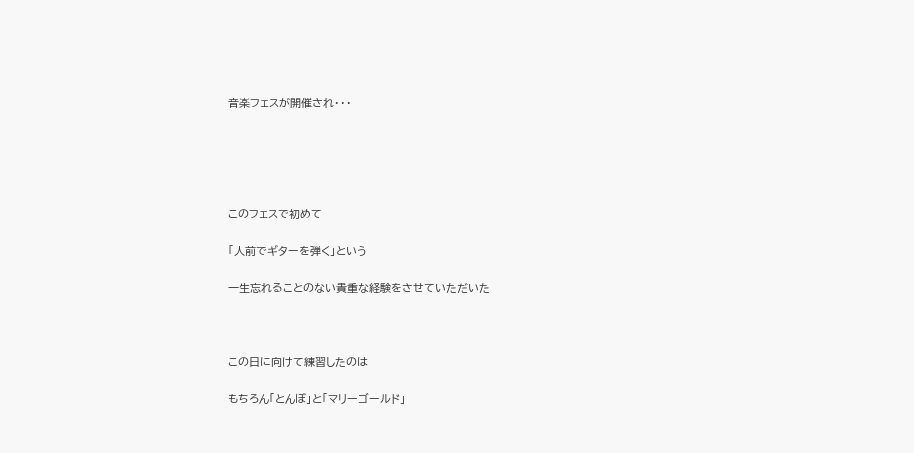音楽フェスが開催され・・・





このフェスで初めて

「人前でギターを弾く」という

一生忘れることのない貴重な経験をさせていただいた



この日に向けて練習したのは

もちろん「とんぼ」と「マリーゴールド」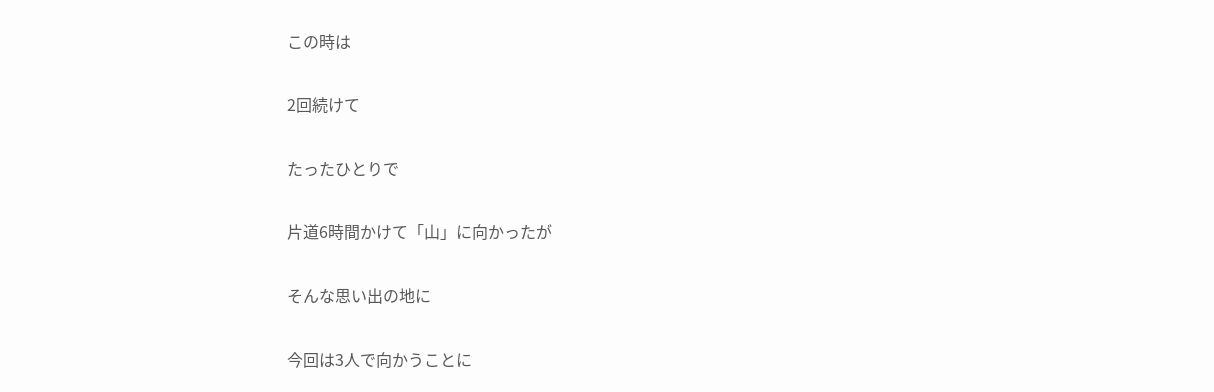この時は

2回続けて

たったひとりで

片道6時間かけて「山」に向かったが

そんな思い出の地に

今回は3人で向かうことに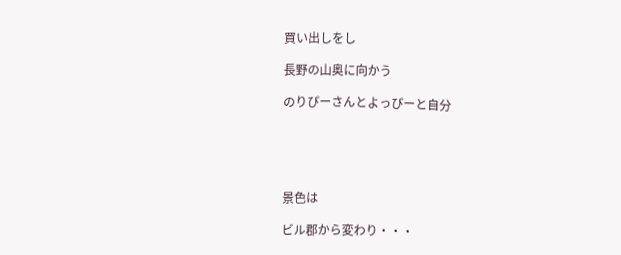買い出しをし

長野の山奥に向かう

のりぴーさんとよっぴーと自分





景色は

ビル郡から変わり・・・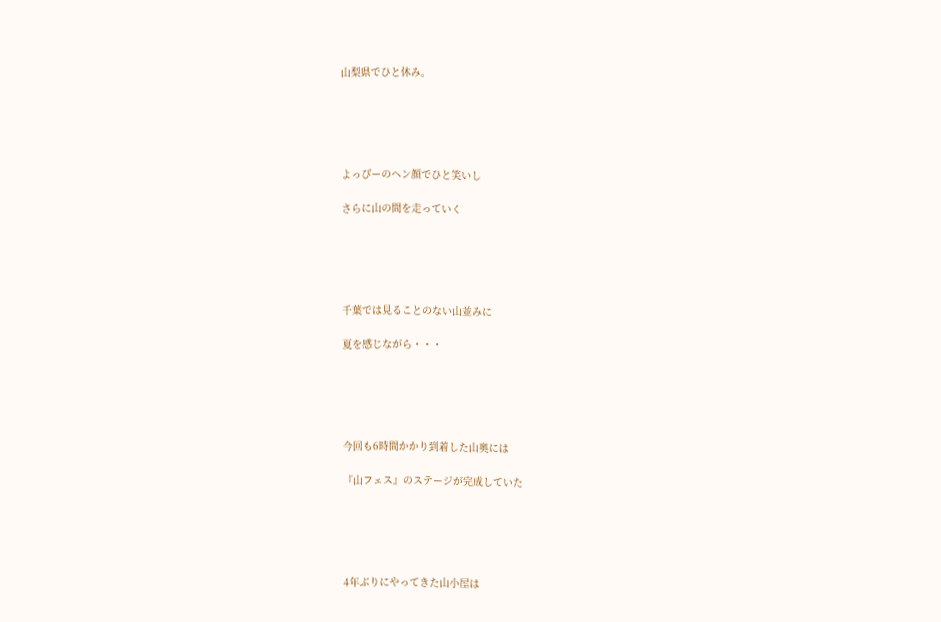山梨県でひと休み。





よっぴーのヘン顔でひと笑いし

さらに山の間を走っていく





千葉では見ることのない山並みに

夏を感じながら・・・





今回も6時間かかり到着した山奥には

『山フェス』のステージが完成していた





4年ぶりにやってきた山小屋は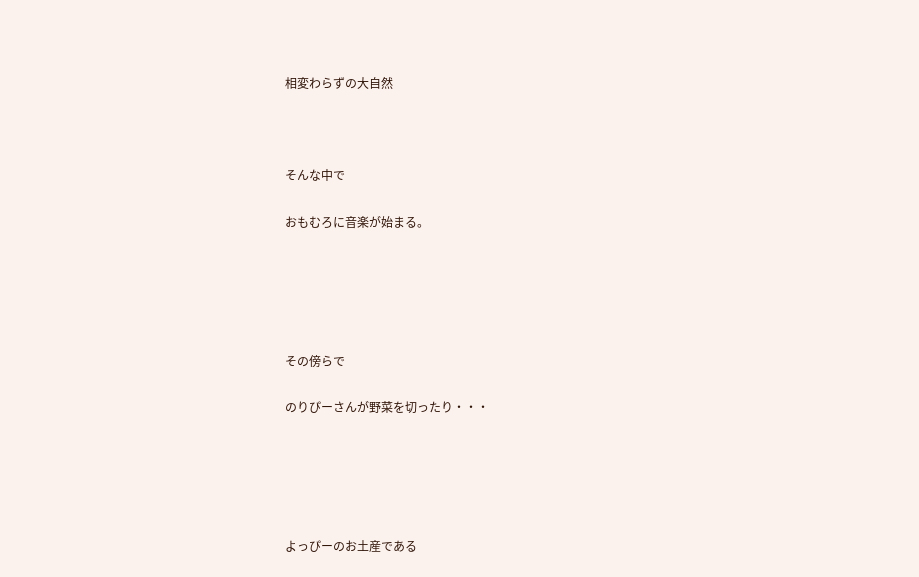相変わらずの大自然



そんな中で

おもむろに音楽が始まる。





その傍らで

のりぴーさんが野菜を切ったり・・・





よっぴーのお土産である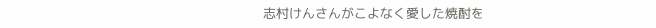志村けんさんがこよなく愛した焼酎を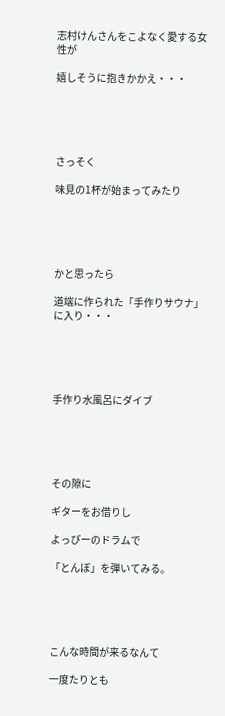志村けんさんをこよなく愛する女性が

嬉しそうに抱きかかえ・・・





さっそく

味見の1杯が始まってみたり





かと思ったら

道端に作られた「手作りサウナ」に入り・・・





手作り水風呂にダイブ





その隙に

ギターをお借りし

よっぴーのドラムで

「とんぼ」を弾いてみる。





こんな時間が来るなんて

一度たりとも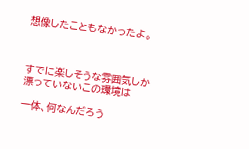想像したこともなかったよ。



すでに楽しそうな雰囲気しか漂っていないこの環境は

一体、何なんだろう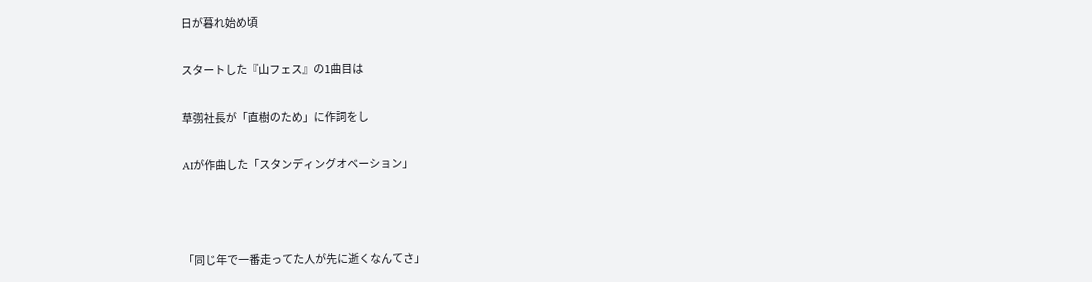日が暮れ始め頃

スタートした『山フェス』の1曲目は

草彅社長が「直樹のため」に作詞をし

AIが作曲した「スタンディングオベーション」



「同じ年で一番走ってた人が先に逝くなんてさ」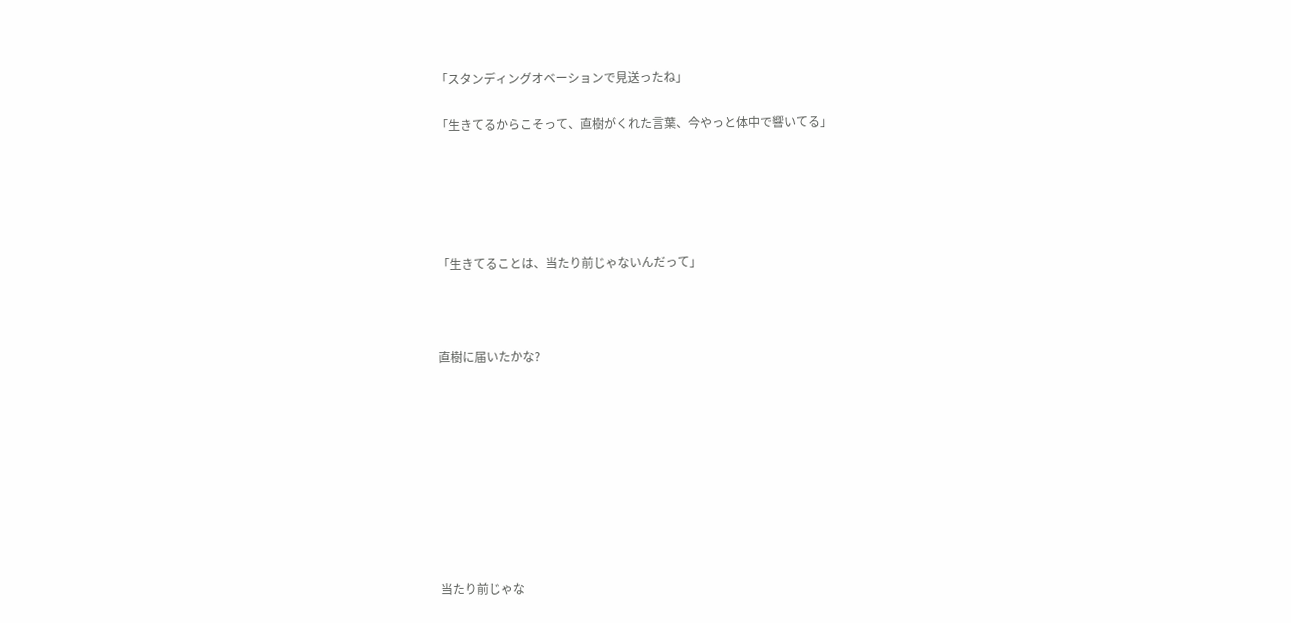「スタンディングオベーションで見送ったね」

「生きてるからこそって、直樹がくれた言葉、今やっと体中で響いてる」





「生きてることは、当たり前じゃないんだって」



直樹に届いたかな?









当たり前じゃな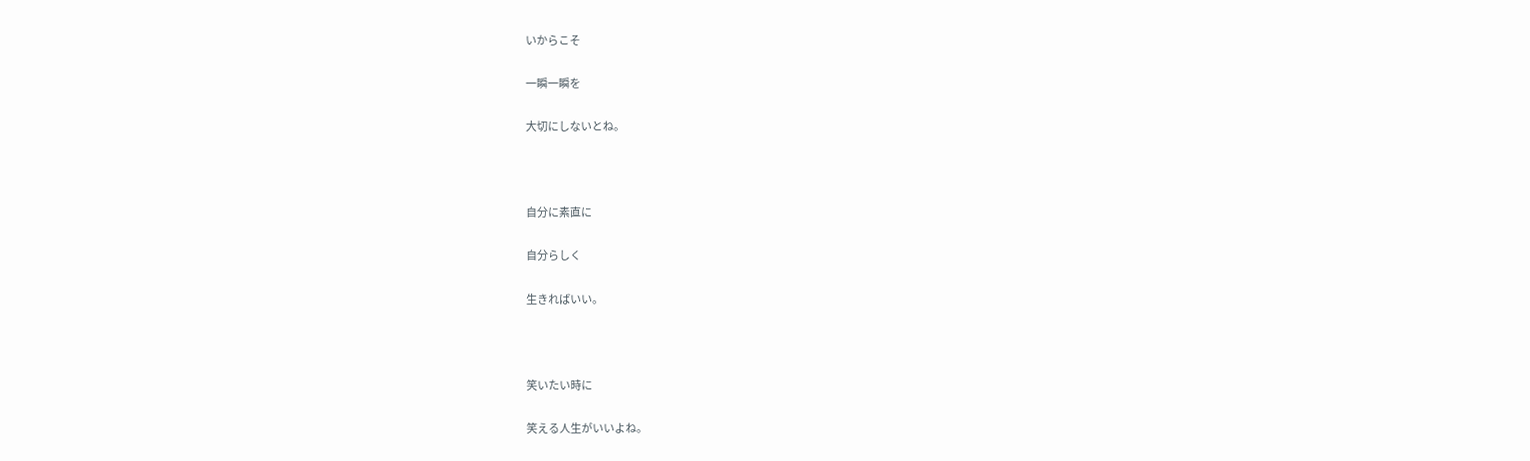いからこそ

一瞬一瞬を

大切にしないとね。



自分に素直に

自分らしく

生きればいい。



笑いたい時に

笑える人生がいいよね。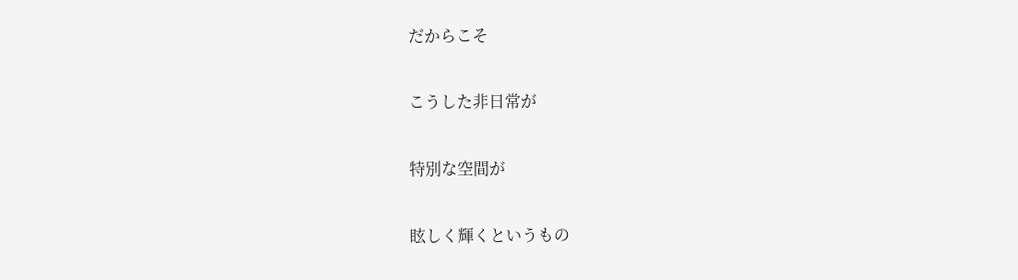だからこそ

こうした非日常が

特別な空間が

眩しく輝くというもの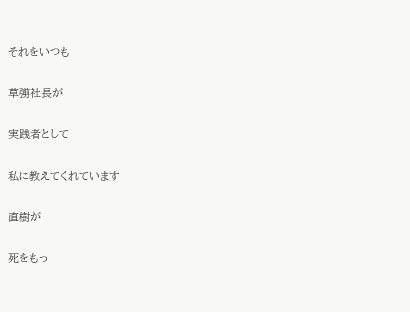それをいつも

草彅社長が

実践者として

私に教えてくれています

直樹が

死をもっ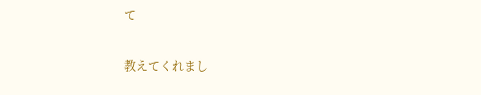て

教えてくれまし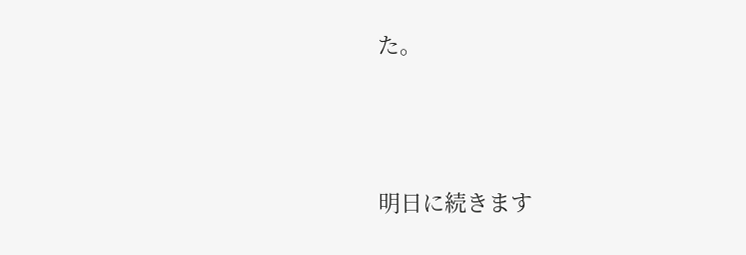た。





明日に続きます